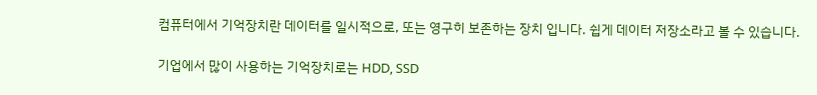컴퓨터에서 기억장치란 데이터를 일시적으로, 또는 영구히 보존하는 장치 입니다. 쉽게 데이터 저장소라고 볼 수 있습니다.

기업에서 많이 사용하는 기억장치로는 HDD, SSD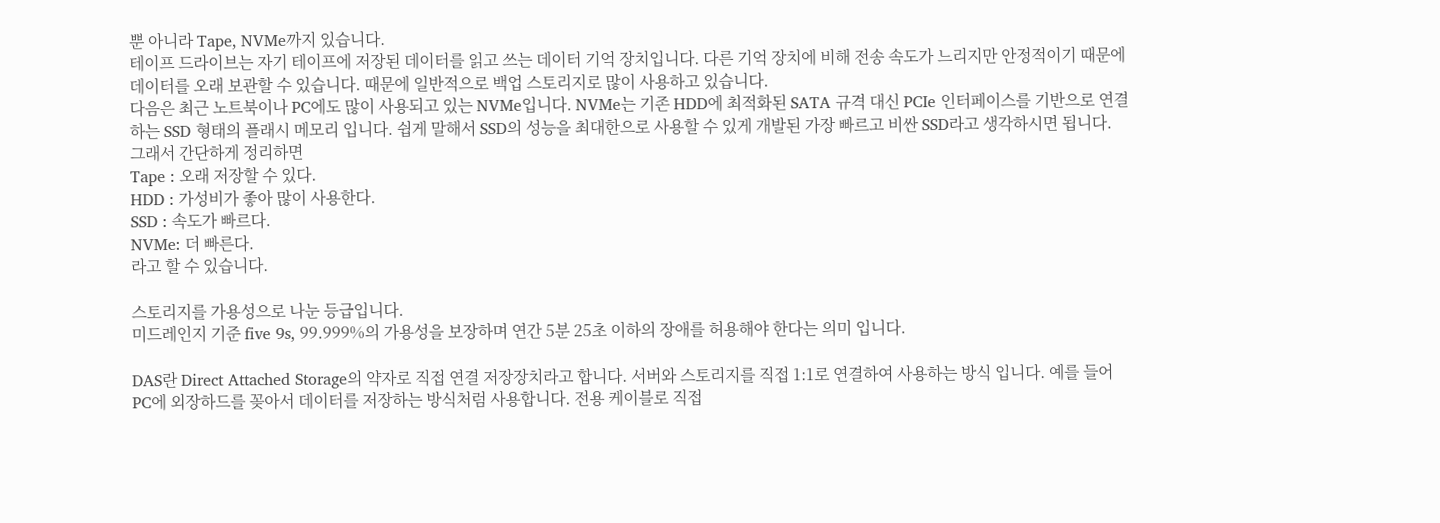뿐 아니라 Tape, NVMe까지 있습니다.
테이프 드라이브는 자기 테이프에 저장된 데이터를 읽고 쓰는 데이터 기억 장치입니다. 다른 기억 장치에 비해 전송 속도가 느리지만 안정적이기 때문에 데이터를 오래 보관할 수 있습니다. 때문에 일반적으로 백업 스토리지로 많이 사용하고 있습니다.
다음은 최근 노트북이나 PC에도 많이 사용되고 있는 NVMe입니다. NVMe는 기존 HDD에 최적화된 SATA 규격 대신 PCIe 인터페이스를 기반으로 연결하는 SSD 형태의 플래시 메모리 입니다. 쉽게 말해서 SSD의 성능을 최대한으로 사용할 수 있게 개발된 가장 빠르고 비싼 SSD라고 생각하시면 됩니다.
그래서 간단하게 정리하면
Tape : 오래 저장할 수 있다.
HDD : 가성비가 좋아 많이 사용한다.
SSD : 속도가 빠르다.
NVMe: 더 빠른다.
라고 할 수 있습니다.

스토리지를 가용성으로 나눈 등급입니다.
미드레인지 기준 five 9s, 99.999%의 가용성을 보장하며 연간 5분 25초 이하의 장애를 허용해야 한다는 의미 입니다.

DAS란 Direct Attached Storage의 약자로 직접 연결 저장장치라고 합니다. 서버와 스토리지를 직접 1:1로 연결하여 사용하는 방식 입니다. 예를 들어 PC에 외장하드를 꽂아서 데이터를 저장하는 방식처럼 사용합니다. 전용 케이블로 직접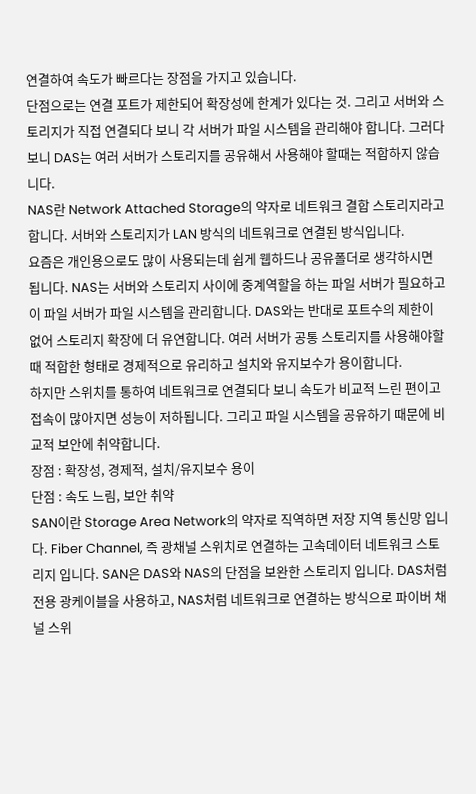연결하여 속도가 빠르다는 장점을 가지고 있습니다.
단점으로는 연결 포트가 제한되어 확장성에 한계가 있다는 것. 그리고 서버와 스토리지가 직접 연결되다 보니 각 서버가 파일 시스템을 관리해야 합니다. 그러다보니 DAS는 여러 서버가 스토리지를 공유해서 사용해야 할때는 적합하지 않습니다.
NAS란 Network Attached Storage의 약자로 네트워크 결합 스토리지라고 합니다. 서버와 스토리지가 LAN 방식의 네트워크로 연결된 방식입니다.
요즘은 개인용으로도 많이 사용되는데 쉽게 웹하드나 공유폴더로 생각하시면 됩니다. NAS는 서버와 스토리지 사이에 중계역할을 하는 파일 서버가 필요하고 이 파일 서버가 파일 시스템을 관리합니다. DAS와는 반대로 포트수의 제한이 없어 스토리지 확장에 더 유연합니다. 여러 서버가 공통 스토리지를 사용해야할 때 적합한 형태로 경제적으로 유리하고 설치와 유지보수가 용이합니다.
하지만 스위치를 통하여 네트워크로 연결되다 보니 속도가 비교적 느린 편이고 접속이 많아지면 성능이 저하됩니다. 그리고 파일 시스템을 공유하기 때문에 비교적 보안에 취약합니다.
장점 : 확장성, 경제적, 설치/유지보수 용이
단점 : 속도 느림, 보안 취약
SAN이란 Storage Area Network의 약자로 직역하면 저장 지역 통신망 입니다. Fiber Channel, 즉 광채널 스위치로 연결하는 고속데이터 네트워크 스토리지 입니다. SAN은 DAS와 NAS의 단점을 보완한 스토리지 입니다. DAS처럼 전용 광케이블을 사용하고, NAS처럼 네트워크로 연결하는 방식으로 파이버 채널 스위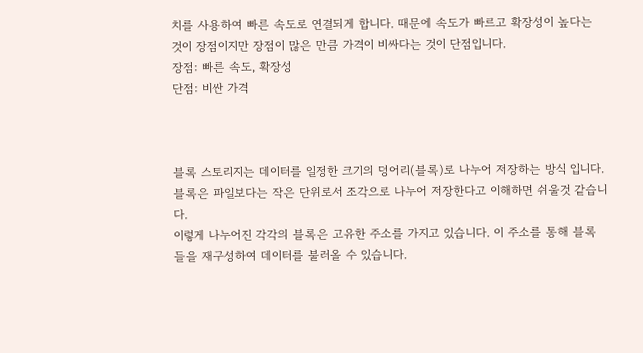치를 사용하여 빠른 속도로 연결되게 합니다. 때문에 속도가 빠르고 확장성이 높다는 것이 장점이지만 장점이 많은 만큼 가격이 비싸다는 것이 단점입니다.
장점: 빠른 속도, 확장성
단점: 비싼 가격



블록 스토리지는 데이터를 일정한 크기의 덩어리(블록)로 나누어 저장하는 방식 입니다. 블록은 파일보다는 작은 단위로서 조각으로 나누어 저장한다고 이해하면 쉬울것 같습니다.
이렇게 나누어진 각각의 블록은 고유한 주소를 가지고 있습니다. 이 주소를 통해 블록들을 재구성하여 데이터를 불러올 수 있습니다.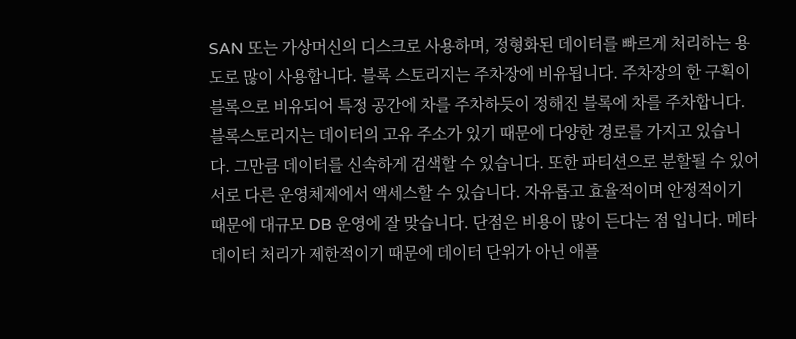SAN 또는 가상머신의 디스크로 사용하며, 정형화된 데이터를 빠르게 처리하는 용도로 많이 사용합니다. 블록 스토리지는 주차장에 비유됩니다. 주차장의 한 구획이 블록으로 비유되어 특정 공간에 차를 주차하듯이 정해진 블록에 차를 주차합니다.
블록스토리지는 데이터의 고유 주소가 있기 때문에 다양한 경로를 가지고 있습니다. 그만큼 데이터를 신속하게 검색할 수 있습니다. 또한 파티션으로 분할될 수 있어 서로 다른 운영체제에서 액세스할 수 있습니다. 자유롭고 효율적이며 안정적이기 때문에 대규모 DB 운영에 잘 맞습니다. 단점은 비용이 많이 든다는 점 입니다. 메타데이터 처리가 제한적이기 때문에 데이터 단위가 아닌 애플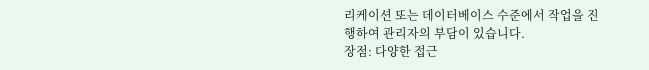리케이션 또는 데이터베이스 수준에서 작업을 진행하여 관리자의 부담이 있습니다.
장점: 다양한 접근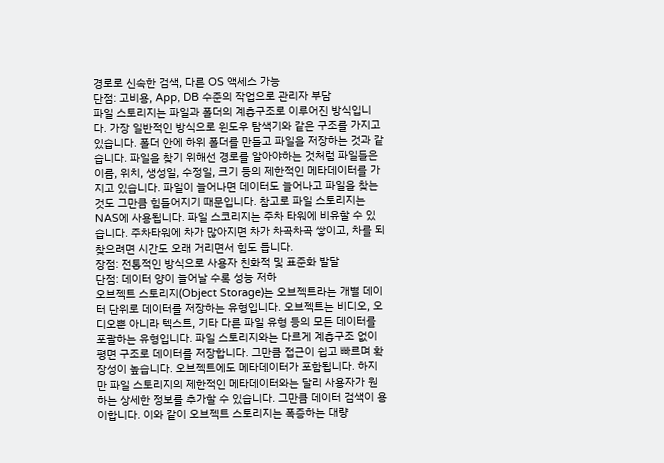경로로 신속한 검색, 다른 OS 액세스 가능
단점: 고비용, App, DB 수준의 작업으로 관리자 부담
파일 스토리지는 파일과 폴더의 계층구조로 이루어진 방식입니다. 가장 일반적인 방식으로 윈도우 탐색기와 같은 구조를 가지고 있습니다. 폴더 안에 하위 폴더를 만들고 파일을 저장하는 것과 같습니다. 파일을 찾기 위해선 경로를 알아야하는 것처럼 파일들은 이름, 위치, 생성일, 수정일, 크기 등의 제한적인 메타데이터를 가지고 있습니다. 파일이 늘어나면 데이터도 늘어나고 파일을 찾는 것도 그만큼 힘들어지기 때문입니다. 참고로 파일 스토리지는 NAS에 사용됩니다. 파일 스코리지는 주차 타워에 비유할 수 있습니다. 주차타워에 차가 많아지면 차가 차곡차곡 쌓이고, 차를 되찾으려면 시간도 오래 거리면서 힘도 듭니다.
장점: 전통적인 방식으로 사용자 친화적 및 표준화 발달
단점: 데이터 양이 늘어날 수록 성능 저하
오브젝트 스토리지(Object Storage)는 오브젝트라는 개별 데이터 단위로 데이터를 저장하는 유형입니다. 오브젝트는 비디오, 오디오뿐 아니라 텍스트, 기타 다른 파일 유형 등의 모든 데이터를 포괄하는 유형입니다. 파일 스토리지와는 다르게 계층구조 없이 평면 구조로 데이터를 저장합니다. 그만큼 접근이 쉽고 빠르며 확장성이 높습니다. 오브젝트에도 메타데이터가 포함됩니다. 하지만 파일 스토리지의 제한적인 메타데이터와는 달리 사용자가 원하는 상세한 정보를 추가할 수 있습니다. 그만큼 데이터 검색이 용이합니다. 이와 같이 오브젝트 스토리지는 폭증하는 대량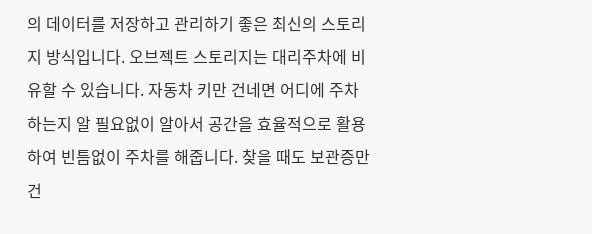의 데이터를 저장하고 관리하기 좋은 최신의 스토리지 방식입니다. 오브젝트 스토리지는 대리주차에 비유할 수 있습니다. 자동차 키만 건네면 어디에 주차 하는지 알 필요없이 알아서 공간을 효율적으로 활용하여 빈틈없이 주차를 해줍니다. 찾을 때도 보관증만 건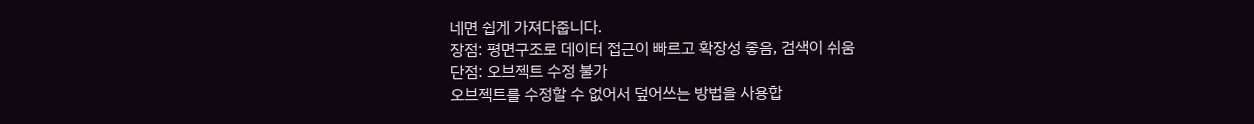네면 쉽게 가져다줍니다.
장점: 평면구조로 데이터 접근이 빠르고 확장성 좋음, 검색이 쉬움
단점: 오브젝트 수정 불가
오브젝트를 수정할 수 없어서 덮어쓰는 방법을 사용합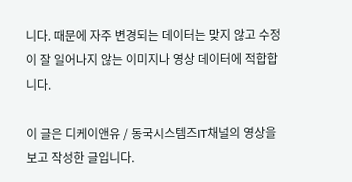니다. 때문에 자주 변경되는 데이터는 맞지 않고 수정이 잘 일어나지 않는 이미지나 영상 데이터에 적합합니다.

이 글은 디케이앤유 / 동국시스템즈IT채널의 영상을 보고 작성한 글입니다.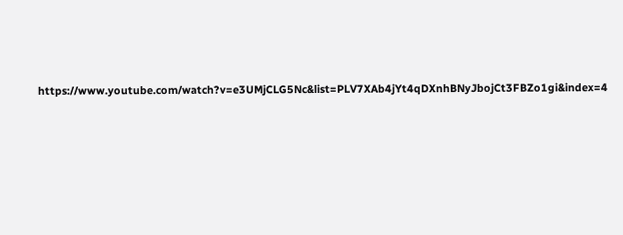https://www.youtube.com/watch?v=e3UMjCLG5Nc&list=PLV7XAb4jYt4qDXnhBNyJbojCt3FBZo1gi&index=4